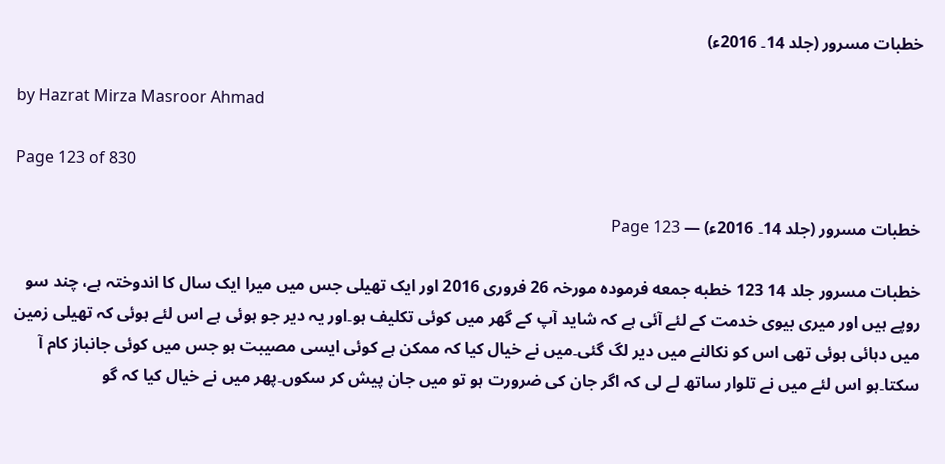خطبات مسرور (جلد 14۔ 2016ء)

by Hazrat Mirza Masroor Ahmad

Page 123 of 830

خطبات مسرور (جلد 14۔ 2016ء) — Page 123

خطبات مسرور جلد 14 123 خطبه جمعه فرمودہ مورخہ 26 فروری 2016 اور ایک تھیلی جس میں میرا ایک سال کا اندوختہ ہے، چند سو روپے ہیں اور میری بیوی خدمت کے لئے آئی ہے کہ شاید آپ کے گھر میں کوئی تکلیف ہو۔اور یہ دیر جو ہوئی ہے اس لئے ہوئی کہ تھیلی زمین میں دہائی ہوئی تھی اس کو نکالنے میں دیر لگ گئی۔میں نے خیال کیا کہ ممکن ہے کوئی ایسی مصیبت ہو جس میں کوئی جانباز کام آ سکتا۔ہو اس لئے میں نے تلوار ساتھ لے لی کہ اگر جان کی ضرورت ہو تو میں جان پیش کر سکوں۔پھر میں نے خیال کیا کہ گو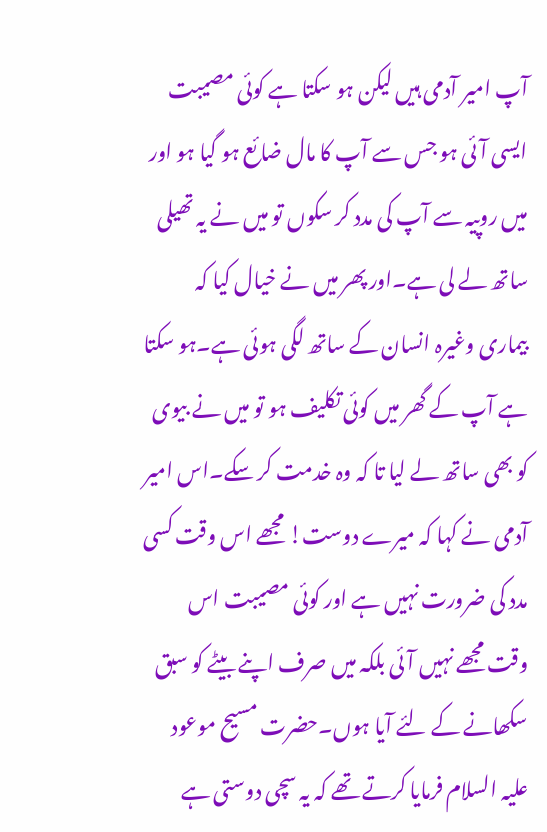آپ امیر آدمی ہیں لیکن ہو سکتا ہے کوئی مصیبت ایسی آئی ہو جس سے آپ کا مال ضائع ہو گیا ہو اور میں روپیہ سے آپ کی مدد کر سکوں تو میں نے یہ تھیلی ساتھ لے لی ہے۔اور پھر میں نے خیال کیا کہ بیماری وغیرہ انسان کے ساتھ لگی ہوئی ہے۔ہو سکتا ہے آپ کے گھر میں کوئی تکلیف ہو تو میں نے بیوی کو بھی ساتھ لے لیا تا کہ وہ خدمت کر سکے۔اس امیر آدمی نے کہا کہ میرے دوست! مجھے اس وقت کسی مدد کی ضرورت نہیں ہے اور کوئی مصیبت اس وقت مجھے نہیں آئی بلکہ میں صرف اپنے بیٹے کو سبق سکھانے کے لئے آیا ہوں۔حضرت مسیح موعود علیہ السلام فرمایا کرتے تھے کہ یہ سچی دوستی ہے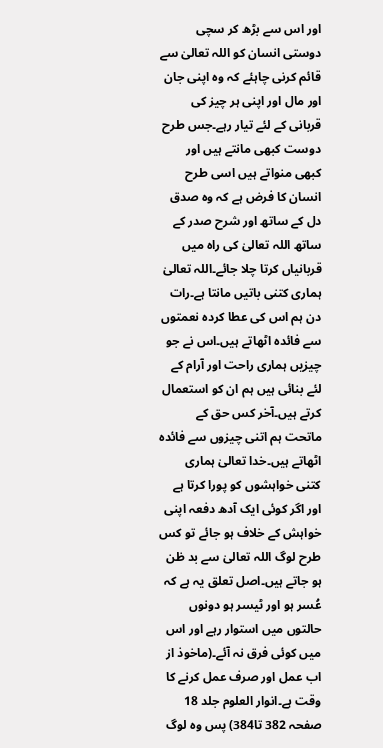اور اس سے بڑھ کر سچی دوستی انسان کو اللہ تعالیٰ سے قائم کرنی چاہئے کہ وہ اپنی جان اور مال اور اپنی ہر چیز کی قربانی کے لئے تیار رہے۔جس طرح دوست کبھی مانتے ہیں اور کبھی منواتے ہیں اسی طرح انسان کا فرض ہے کہ وہ صدق دل کے ساتھ اور شرح صدر کے ساتھ اللہ تعالیٰ کی راہ میں قربانیاں کرتا چلا جائے۔اللہ تعالیٰ ہماری کتنی باتیں مانتا ہے۔رات دن ہم اس کی عطا کردہ نعمتوں سے فائدہ اٹھاتے ہیں۔اس نے جو چیزیں ہماری راحت اور آرام کے لئے بنائی ہیں ہم ان کو استعمال کرتے ہیں۔آخر کس حق کے ماتحت ہم اتنی چیزوں سے فائدہ اٹھاتے ہیں۔خدا تعالیٰ ہماری کتنی خواہشوں کو پورا کرتا ہے اور اگر کوئی ایک آدھ دفعہ اپنی خواہش کے خلاف ہو جائے تو کس طرح لوگ اللہ تعالیٰ سے بد ظن ہو جاتے ہیں۔اصل تعلق یہ ہے کہ عُسر ہو اور ٹیسر ہو دونوں حالتوں میں استوار رہے اور اس میں کوئی فرق نہ آئے۔(ماخوذ از اب عمل اور صرف عمل کرنے کا وقت ہے۔انوار العلوم جلد 18 صفحہ 382 تا384) پس وہ لوگ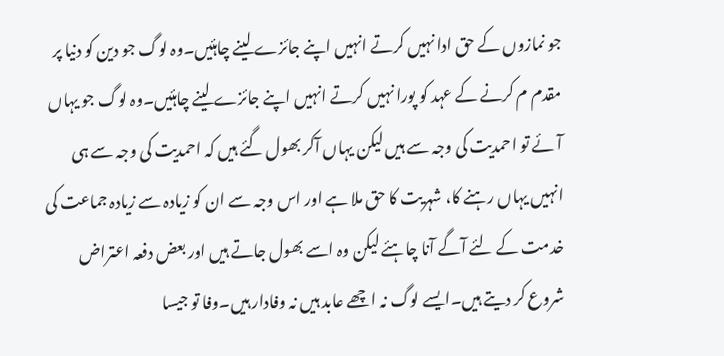جو نمازوں کے حق ادا نہیں کرتے انہیں اپنے جائزے لینے چاہئیں۔وہ لوگ جو دین کو دنیا پر مقدم م کرنے کے عہد کو پورا نہیں کرتے انہیں اپنے جائزے لینے چاہئیں۔وہ لوگ جو یہاں آئے تو احمدیت کی وجہ سے ہیں لیکن یہاں آکر بھول گئے ہیں کہ احمدیت کی وجہ سے ہی انہیں یہاں رہنے کا، شہریت کا حق ملا ہے اور اس وجہ سے ان کو زیادہ سے زیادہ جماعت کی خدمت کے لئے آگے آنا چاہئے لیکن وہ اسے بھول جاتے ہیں اور بعض دفعہ اعتراض شروع کر دیتے ہیں۔ایسے لوگ نہ اچھے عابد ہیں نہ وفادار ہیں۔وفا تو جیسا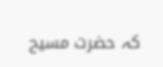کہ حضرت مسیح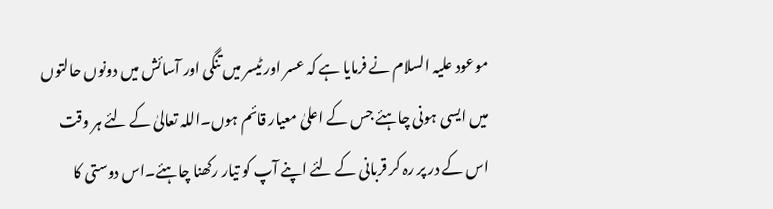موعود علیہ السلام نے فرمایا ہے کہ عسر اور ٹیسر میں تنگی اور آسائش میں دونوں حالتوں میں ایسی ہونی چاہئے جس کے اعلیٰ معیار قائم ہوں۔اللہ تعالیٰ کے لئے ہر وقت اس کے در پر رہ کر قربانی کے لئے اپنے آپ کو تیار رکھنا چاہئے۔اس دوستی کا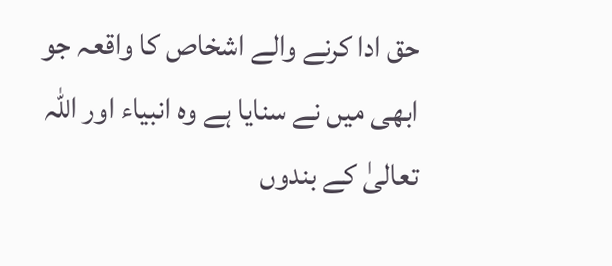حق ادا کرنے والے اشخاص کا واقعہ جو ابھی میں نے سنایا ہے وہ انبیاء اور اللہ تعالیٰ کے بندوں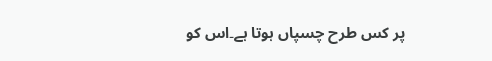پر کس طرح چسپاں ہوتا ہے۔اس کو